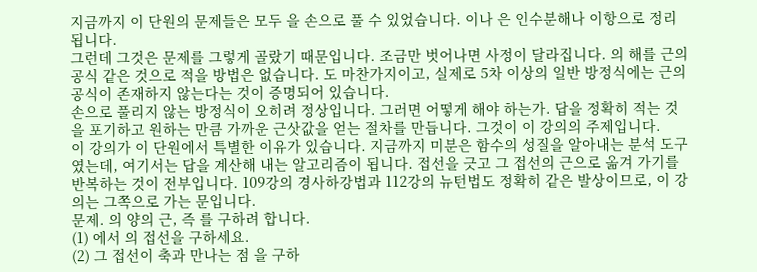지금까지 이 단원의 문제들은 모두 을 손으로 풀 수 있었습니다. 이나 은 인수분해나 이항으로 정리됩니다.
그런데 그것은 문제를 그렇게 골랐기 때문입니다. 조금만 벗어나면 사정이 달라집니다. 의 해를 근의 공식 같은 것으로 적을 방법은 없습니다. 도 마찬가지이고, 실제로 5차 이상의 일반 방정식에는 근의 공식이 존재하지 않는다는 것이 증명되어 있습니다.
손으로 풀리지 않는 방정식이 오히려 정상입니다. 그러면 어떻게 해야 하는가. 답을 정확히 적는 것을 포기하고 원하는 만큼 가까운 근삿값을 얻는 절차를 만듭니다. 그것이 이 강의의 주제입니다.
이 강의가 이 단원에서 특별한 이유가 있습니다. 지금까지 미분은 함수의 성질을 알아내는 분석 도구였는데, 여기서는 답을 계산해 내는 알고리즘이 됩니다. 접선을 긋고 그 접선의 근으로 옮겨 가기를 반복하는 것이 전부입니다. 109강의 경사하강법과 112강의 뉴턴법도 정확히 같은 발상이므로, 이 강의는 그쪽으로 가는 문입니다.
문제. 의 양의 근, 즉 를 구하려 합니다.
(1) 에서 의 접선을 구하세요.
(2) 그 접선이 축과 만나는 점 을 구하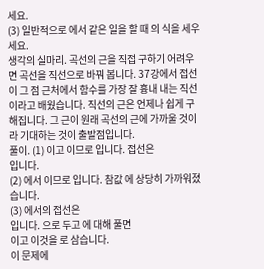세요.
(3) 일반적으로 에서 같은 일을 할 때 의 식을 세우세요.
생각의 실마리. 곡선의 근을 직접 구하기 어려우면 곡선을 직선으로 바꿔 봅니다. 37강에서 접선이 그 점 근처에서 함수를 가장 잘 흉내 내는 직선이라고 배웠습니다. 직선의 근은 언제나 쉽게 구해집니다. 그 근이 원래 곡선의 근에 가까울 것이라 기대하는 것이 출발점입니다.
풀이. (1) 이고 이므로 입니다. 접선은
입니다.
(2) 에서 이므로 입니다. 참값 에 상당히 가까워졌습니다.
(3) 에서의 접선은
입니다. 으로 두고 에 대해 풀면
이고 이것을 로 삼습니다.
이 문제에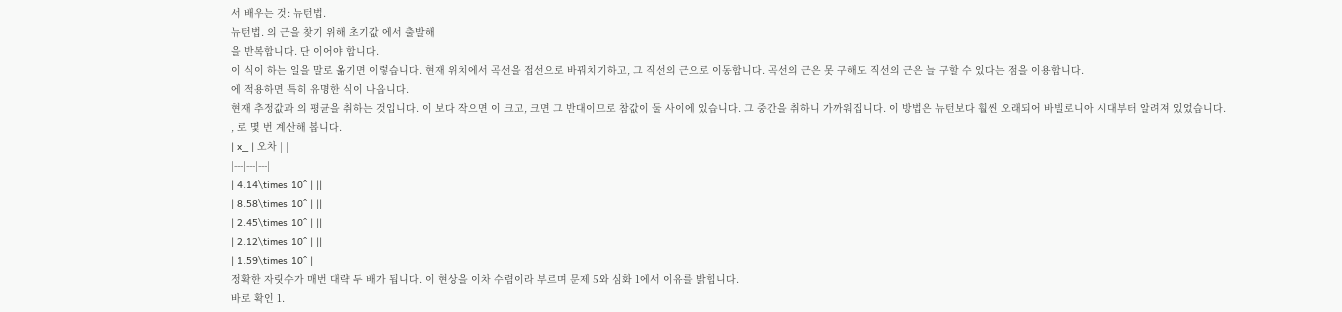서 배우는 것: 뉴턴법.
뉴턴법. 의 근을 찾기 위해 초기값 에서 출발해
을 반복합니다. 단 이어야 합니다.
이 식이 하는 일을 말로 옮기면 이렇습니다. 현재 위치에서 곡선을 접선으로 바꿔치기하고, 그 직선의 근으로 이동합니다. 곡선의 근은 못 구해도 직선의 근은 늘 구할 수 있다는 점을 이용합니다.
에 적용하면 특히 유명한 식이 나옵니다.
현재 추정값과 의 평균을 취하는 것입니다. 이 보다 작으면 이 크고, 크면 그 반대이므로 참값이 둘 사이에 있습니다. 그 중간을 취하니 가까워집니다. 이 방법은 뉴턴보다 훨씬 오래되어 바빌로니아 시대부터 알려져 있었습니다.
, 로 몇 번 계산해 봅니다.
| x_ | 오차 | |
|---|---|---|
| 4.14\times 10^ | ||
| 8.58\times 10^ | ||
| 2.45\times 10^ | ||
| 2.12\times 10^ | ||
| 1.59\times 10^ |
정확한 자릿수가 매번 대략 두 배가 됩니다. 이 현상을 이차 수렴이라 부르며 문제 5와 심화 1에서 이유를 밝힙니다.
바로 확인 1.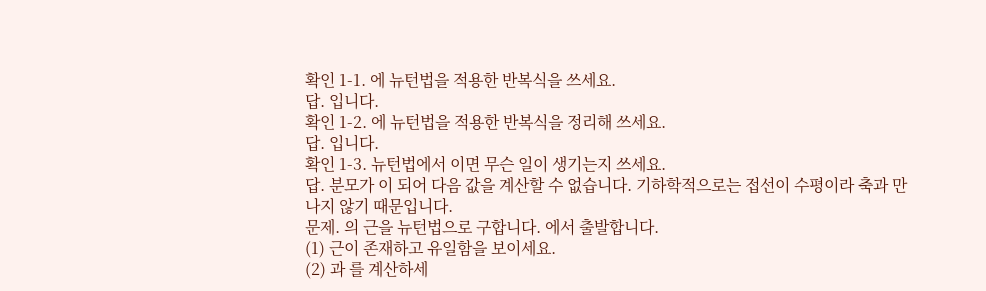확인 1-1. 에 뉴턴법을 적용한 반복식을 쓰세요.
답. 입니다.
확인 1-2. 에 뉴턴법을 적용한 반복식을 정리해 쓰세요.
답. 입니다.
확인 1-3. 뉴턴법에서 이면 무슨 일이 생기는지 쓰세요.
답. 분모가 이 되어 다음 값을 계산할 수 없습니다. 기하학적으로는 접선이 수평이라 축과 만나지 않기 때문입니다.
문제. 의 근을 뉴턴법으로 구합니다. 에서 출발합니다.
(1) 근이 존재하고 유일함을 보이세요.
(2) 과 를 계산하세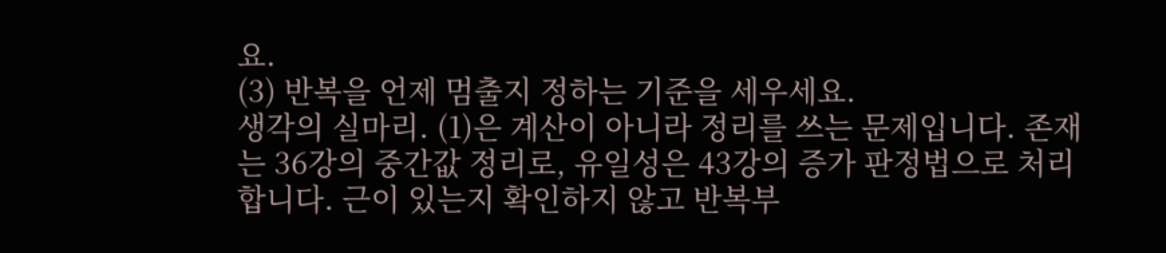요.
(3) 반복을 언제 멈출지 정하는 기준을 세우세요.
생각의 실마리. (1)은 계산이 아니라 정리를 쓰는 문제입니다. 존재는 36강의 중간값 정리로, 유일성은 43강의 증가 판정법으로 처리합니다. 근이 있는지 확인하지 않고 반복부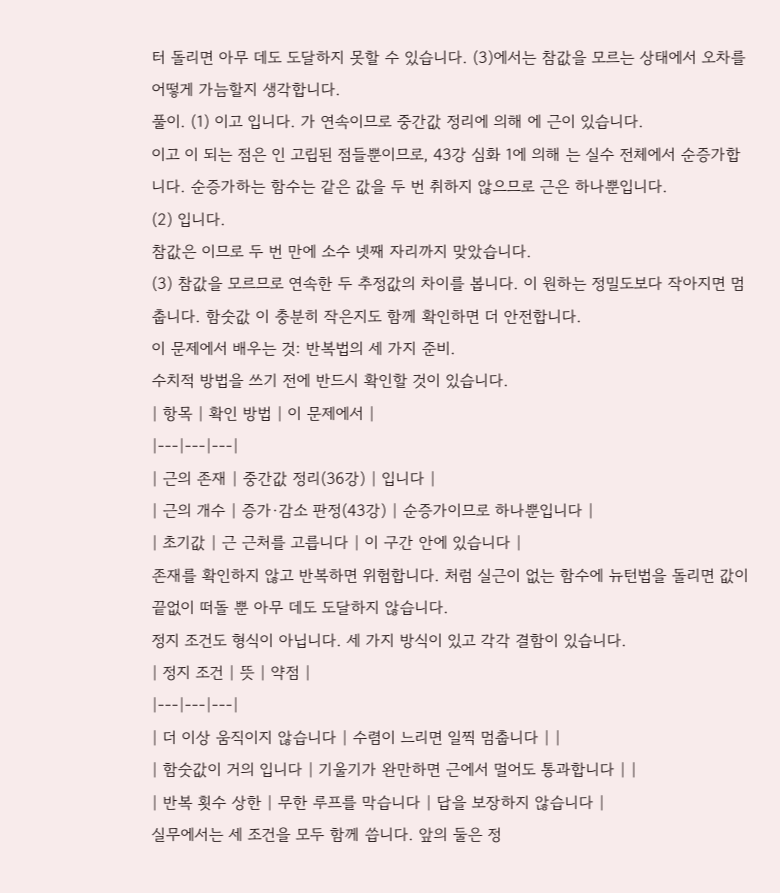터 돌리면 아무 데도 도달하지 못할 수 있습니다. (3)에서는 참값을 모르는 상태에서 오차를 어떻게 가늠할지 생각합니다.
풀이. (1) 이고 입니다. 가 연속이므로 중간값 정리에 의해 에 근이 있습니다.
이고 이 되는 점은 인 고립된 점들뿐이므로, 43강 심화 1에 의해 는 실수 전체에서 순증가합니다. 순증가하는 함수는 같은 값을 두 번 취하지 않으므로 근은 하나뿐입니다.
(2) 입니다.
참값은 이므로 두 번 만에 소수 넷째 자리까지 맞았습니다.
(3) 참값을 모르므로 연속한 두 추정값의 차이를 봅니다. 이 원하는 정밀도보다 작아지면 멈춥니다. 함숫값 이 충분히 작은지도 함께 확인하면 더 안전합니다.
이 문제에서 배우는 것: 반복법의 세 가지 준비.
수치적 방법을 쓰기 전에 반드시 확인할 것이 있습니다.
| 항목 | 확인 방법 | 이 문제에서 |
|---|---|---|
| 근의 존재 | 중간값 정리(36강) | 입니다 |
| 근의 개수 | 증가·감소 판정(43강) | 순증가이므로 하나뿐입니다 |
| 초기값 | 근 근처를 고릅니다 | 이 구간 안에 있습니다 |
존재를 확인하지 않고 반복하면 위험합니다. 처럼 실근이 없는 함수에 뉴턴법을 돌리면 값이 끝없이 떠돌 뿐 아무 데도 도달하지 않습니다.
정지 조건도 형식이 아닙니다. 세 가지 방식이 있고 각각 결함이 있습니다.
| 정지 조건 | 뜻 | 약점 |
|---|---|---|
| 더 이상 움직이지 않습니다 | 수렴이 느리면 일찍 멈춥니다 | |
| 함숫값이 거의 입니다 | 기울기가 완만하면 근에서 멀어도 통과합니다 | |
| 반복 횟수 상한 | 무한 루프를 막습니다 | 답을 보장하지 않습니다 |
실무에서는 세 조건을 모두 함께 씁니다. 앞의 둘은 정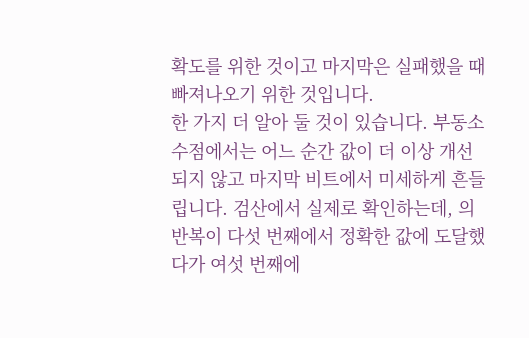확도를 위한 것이고 마지막은 실패했을 때 빠져나오기 위한 것입니다.
한 가지 더 알아 둘 것이 있습니다. 부동소수점에서는 어느 순간 값이 더 이상 개선되지 않고 마지막 비트에서 미세하게 흔들립니다. 검산에서 실제로 확인하는데, 의 반복이 다섯 번째에서 정확한 값에 도달했다가 여섯 번째에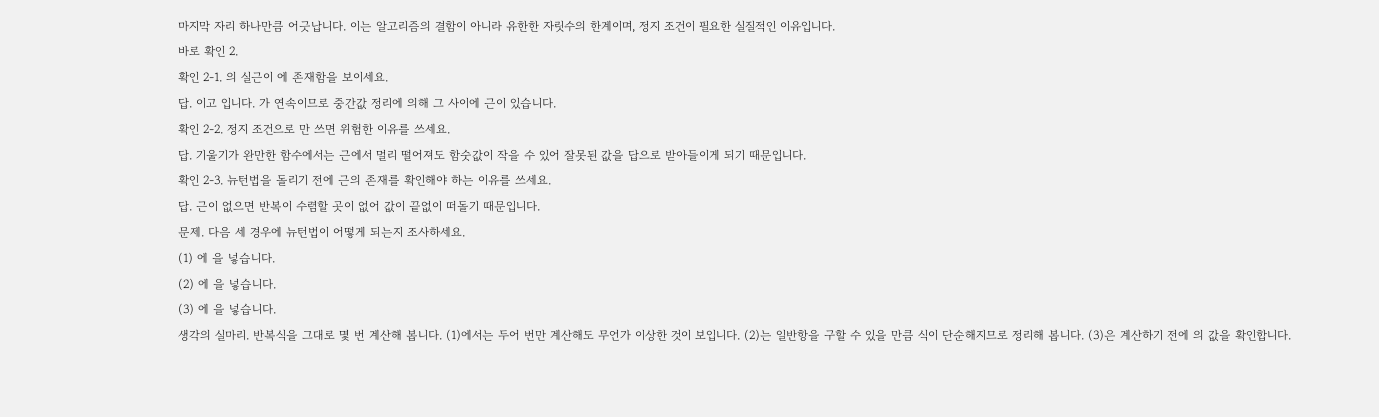마지막 자리 하나만큼 어긋납니다. 이는 알고리즘의 결함이 아니라 유한한 자릿수의 한계이며, 정지 조건이 필요한 실질적인 이유입니다.
바로 확인 2.
확인 2-1. 의 실근이 에 존재함을 보이세요.
답. 이고 입니다. 가 연속이므로 중간값 정리에 의해 그 사이에 근이 있습니다.
확인 2-2. 정지 조건으로 만 쓰면 위험한 이유를 쓰세요.
답. 기울기가 완만한 함수에서는 근에서 멀리 떨어져도 함숫값이 작을 수 있어 잘못된 값을 답으로 받아들이게 되기 때문입니다.
확인 2-3. 뉴턴법을 돌리기 전에 근의 존재를 확인해야 하는 이유를 쓰세요.
답. 근이 없으면 반복이 수렴할 곳이 없어 값이 끝없이 떠돌기 때문입니다.
문제. 다음 세 경우에 뉴턴법이 어떻게 되는지 조사하세요.
(1) 에 을 넣습니다.
(2) 에 을 넣습니다.
(3) 에 을 넣습니다.
생각의 실마리. 반복식을 그대로 몇 번 계산해 봅니다. (1)에서는 두어 번만 계산해도 무언가 이상한 것이 보입니다. (2)는 일반항을 구할 수 있을 만큼 식이 단순해지므로 정리해 봅니다. (3)은 계산하기 전에 의 값을 확인합니다.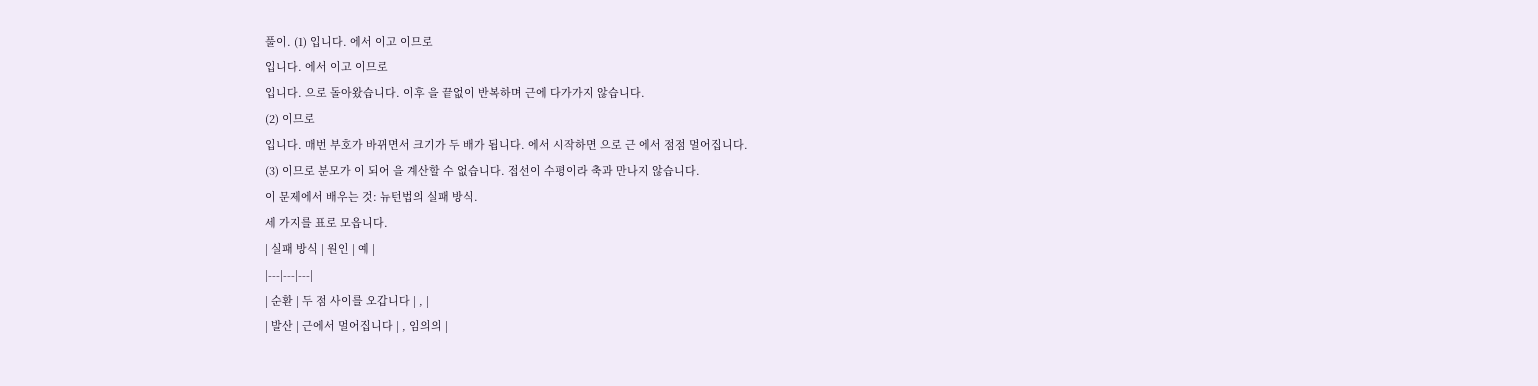풀이. (1) 입니다. 에서 이고 이므로
입니다. 에서 이고 이므로
입니다. 으로 돌아왔습니다. 이후 을 끝없이 반복하며 근에 다가가지 않습니다.
(2) 이므로
입니다. 매번 부호가 바뀌면서 크기가 두 배가 됩니다. 에서 시작하면 으로 근 에서 점점 멀어집니다.
(3) 이므로 분모가 이 되어 을 계산할 수 없습니다. 접선이 수평이라 축과 만나지 않습니다.
이 문제에서 배우는 것: 뉴턴법의 실패 방식.
세 가지를 표로 모읍니다.
| 실패 방식 | 원인 | 예 |
|---|---|---|
| 순환 | 두 점 사이를 오갑니다 | , |
| 발산 | 근에서 멀어집니다 | , 임의의 |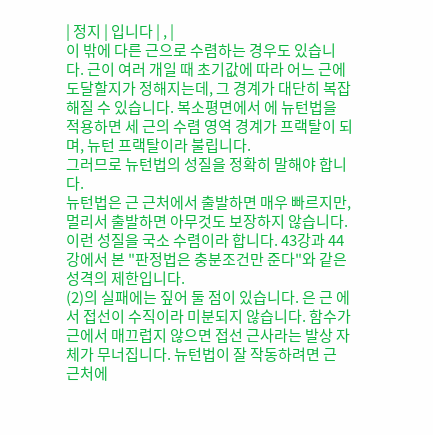| 정지 | 입니다 | , |
이 밖에 다른 근으로 수렴하는 경우도 있습니다. 근이 여러 개일 때 초기값에 따라 어느 근에 도달할지가 정해지는데, 그 경계가 대단히 복잡해질 수 있습니다. 복소평면에서 에 뉴턴법을 적용하면 세 근의 수렴 영역 경계가 프랙탈이 되며, 뉴턴 프랙탈이라 불립니다.
그러므로 뉴턴법의 성질을 정확히 말해야 합니다.
뉴턴법은 근 근처에서 출발하면 매우 빠르지만, 멀리서 출발하면 아무것도 보장하지 않습니다.
이런 성질을 국소 수렴이라 합니다. 43강과 44강에서 본 "판정법은 충분조건만 준다"와 같은 성격의 제한입니다.
(2)의 실패에는 짚어 둘 점이 있습니다. 은 근 에서 접선이 수직이라 미분되지 않습니다. 함수가 근에서 매끄럽지 않으면 접선 근사라는 발상 자체가 무너집니다. 뉴턴법이 잘 작동하려면 근 근처에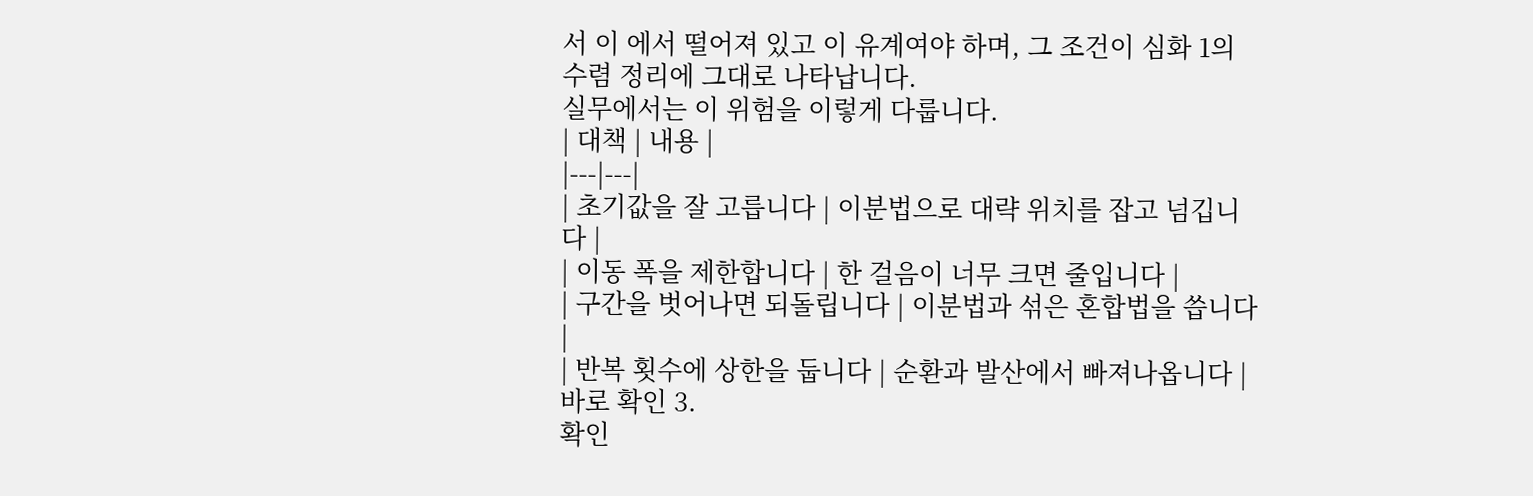서 이 에서 떨어져 있고 이 유계여야 하며, 그 조건이 심화 1의 수렴 정리에 그대로 나타납니다.
실무에서는 이 위험을 이렇게 다룹니다.
| 대책 | 내용 |
|---|---|
| 초기값을 잘 고릅니다 | 이분법으로 대략 위치를 잡고 넘깁니다 |
| 이동 폭을 제한합니다 | 한 걸음이 너무 크면 줄입니다 |
| 구간을 벗어나면 되돌립니다 | 이분법과 섞은 혼합법을 씁니다 |
| 반복 횟수에 상한을 둡니다 | 순환과 발산에서 빠져나옵니다 |
바로 확인 3.
확인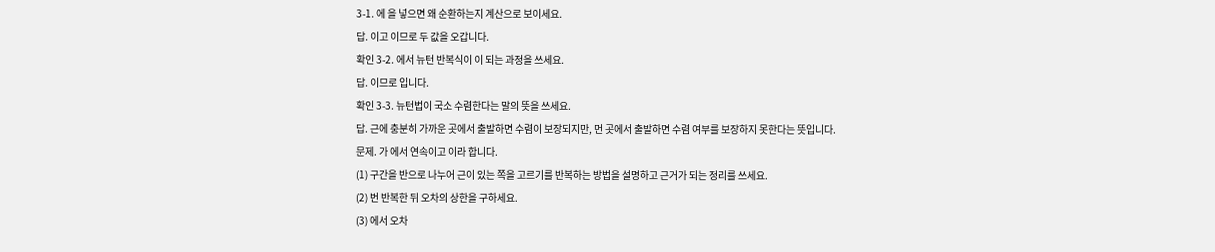3-1. 에 을 넣으면 왜 순환하는지 계산으로 보이세요.
답. 이고 이므로 두 값을 오갑니다.
확인 3-2. 에서 뉴턴 반복식이 이 되는 과정을 쓰세요.
답. 이므로 입니다.
확인 3-3. 뉴턴법이 국소 수렴한다는 말의 뜻을 쓰세요.
답. 근에 충분히 가까운 곳에서 출발하면 수렴이 보장되지만, 먼 곳에서 출발하면 수렴 여부를 보장하지 못한다는 뜻입니다.
문제. 가 에서 연속이고 이라 합니다.
(1) 구간을 반으로 나누어 근이 있는 쪽을 고르기를 반복하는 방법을 설명하고 근거가 되는 정리를 쓰세요.
(2) 번 반복한 뒤 오차의 상한을 구하세요.
(3) 에서 오차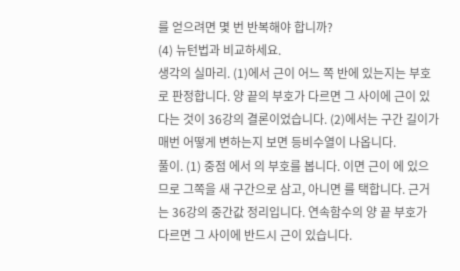를 얻으려면 몇 번 반복해야 합니까?
(4) 뉴턴법과 비교하세요.
생각의 실마리. (1)에서 근이 어느 쪽 반에 있는지는 부호로 판정합니다. 양 끝의 부호가 다르면 그 사이에 근이 있다는 것이 36강의 결론이었습니다. (2)에서는 구간 길이가 매번 어떻게 변하는지 보면 등비수열이 나옵니다.
풀이. (1) 중점 에서 의 부호를 봅니다. 이면 근이 에 있으므로 그쪽을 새 구간으로 삼고, 아니면 를 택합니다. 근거는 36강의 중간값 정리입니다. 연속함수의 양 끝 부호가 다르면 그 사이에 반드시 근이 있습니다.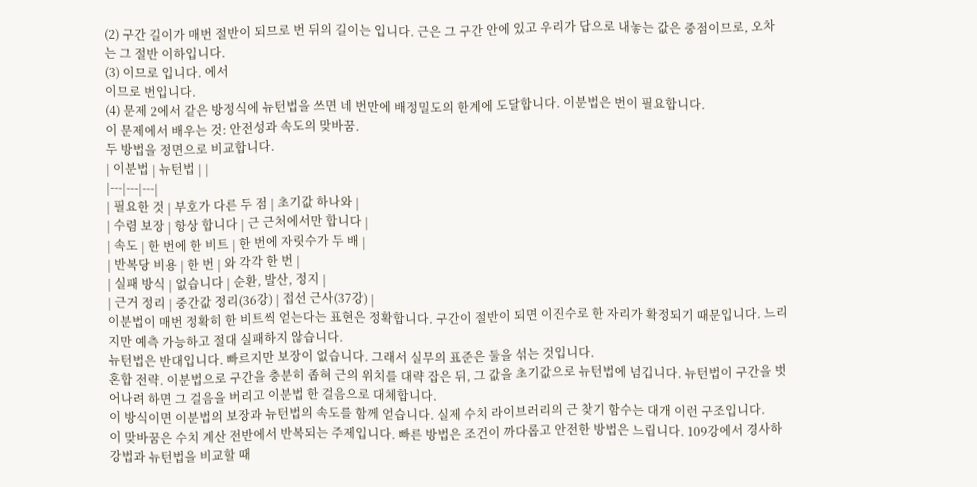(2) 구간 길이가 매번 절반이 되므로 번 뒤의 길이는 입니다. 근은 그 구간 안에 있고 우리가 답으로 내놓는 값은 중점이므로, 오차는 그 절반 이하입니다.
(3) 이므로 입니다. 에서
이므로 번입니다.
(4) 문제 2에서 같은 방정식에 뉴턴법을 쓰면 네 번만에 배정밀도의 한계에 도달합니다. 이분법은 번이 필요합니다.
이 문제에서 배우는 것: 안전성과 속도의 맞바꿈.
두 방법을 정면으로 비교합니다.
| 이분법 | 뉴턴법 | |
|---|---|---|
| 필요한 것 | 부호가 다른 두 점 | 초기값 하나와 |
| 수렴 보장 | 항상 합니다 | 근 근처에서만 합니다 |
| 속도 | 한 번에 한 비트 | 한 번에 자릿수가 두 배 |
| 반복당 비용 | 한 번 | 와 각각 한 번 |
| 실패 방식 | 없습니다 | 순환, 발산, 정지 |
| 근거 정리 | 중간값 정리(36강) | 접선 근사(37강) |
이분법이 매번 정확히 한 비트씩 얻는다는 표현은 정확합니다. 구간이 절반이 되면 이진수로 한 자리가 확정되기 때문입니다. 느리지만 예측 가능하고 절대 실패하지 않습니다.
뉴턴법은 반대입니다. 빠르지만 보장이 없습니다. 그래서 실무의 표준은 둘을 섞는 것입니다.
혼합 전략. 이분법으로 구간을 충분히 좁혀 근의 위치를 대략 잡은 뒤, 그 값을 초기값으로 뉴턴법에 넘깁니다. 뉴턴법이 구간을 벗어나려 하면 그 걸음을 버리고 이분법 한 걸음으로 대체합니다.
이 방식이면 이분법의 보장과 뉴턴법의 속도를 함께 얻습니다. 실제 수치 라이브러리의 근 찾기 함수는 대개 이런 구조입니다.
이 맞바꿈은 수치 계산 전반에서 반복되는 주제입니다. 빠른 방법은 조건이 까다롭고 안전한 방법은 느립니다. 109강에서 경사하강법과 뉴턴법을 비교할 때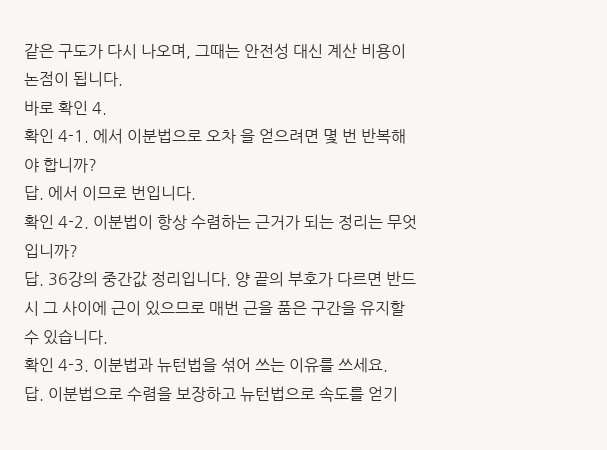같은 구도가 다시 나오며, 그때는 안전성 대신 계산 비용이 논점이 됩니다.
바로 확인 4.
확인 4-1. 에서 이분법으로 오차 을 얻으려면 몇 번 반복해야 합니까?
답. 에서 이므로 번입니다.
확인 4-2. 이분법이 항상 수렴하는 근거가 되는 정리는 무엇입니까?
답. 36강의 중간값 정리입니다. 양 끝의 부호가 다르면 반드시 그 사이에 근이 있으므로 매번 근을 품은 구간을 유지할 수 있습니다.
확인 4-3. 이분법과 뉴턴법을 섞어 쓰는 이유를 쓰세요.
답. 이분법으로 수렴을 보장하고 뉴턴법으로 속도를 얻기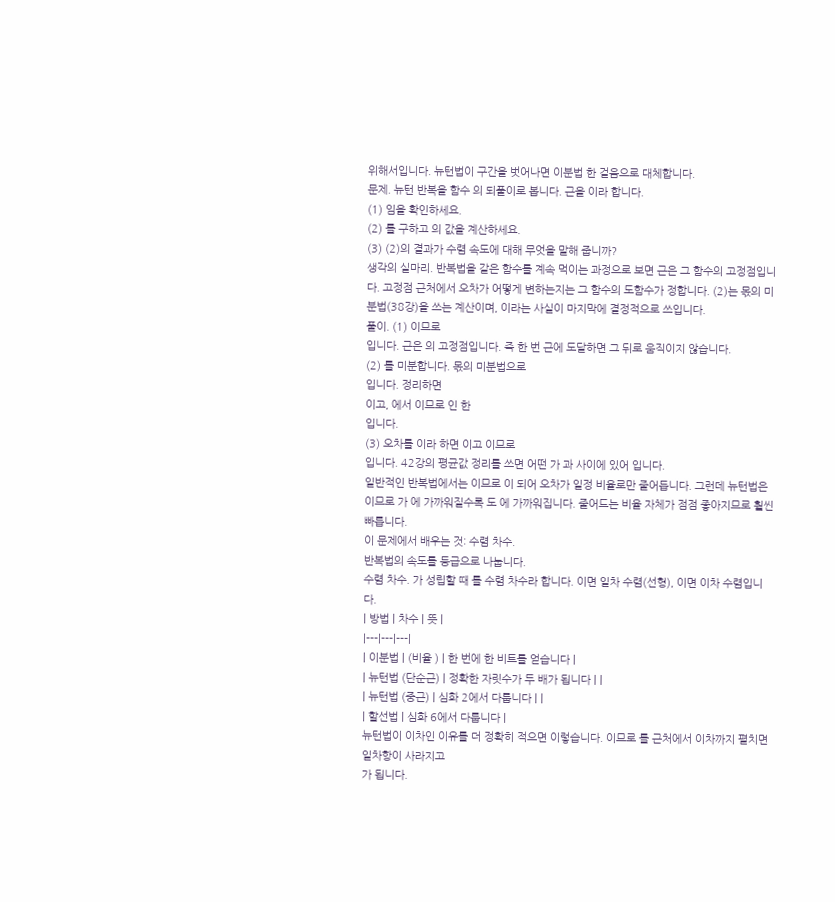위해서입니다. 뉴턴법이 구간을 벗어나면 이분법 한 걸음으로 대체합니다.
문제. 뉴턴 반복을 함수 의 되풀이로 봅니다. 근을 이라 합니다.
(1) 임을 확인하세요.
(2) 를 구하고 의 값을 계산하세요.
(3) (2)의 결과가 수렴 속도에 대해 무엇을 말해 줍니까?
생각의 실마리. 반복법을 같은 함수를 계속 먹이는 과정으로 보면 근은 그 함수의 고정점입니다. 고정점 근처에서 오차가 어떻게 변하는지는 그 함수의 도함수가 정합니다. (2)는 몫의 미분법(38강)을 쓰는 계산이며, 이라는 사실이 마지막에 결정적으로 쓰입니다.
풀이. (1) 이므로
입니다. 근은 의 고정점입니다. 즉 한 번 근에 도달하면 그 뒤로 움직이지 않습니다.
(2) 를 미분합니다. 몫의 미분법으로
입니다. 정리하면
이고, 에서 이므로 인 한
입니다.
(3) 오차를 이라 하면 이고 이므로
입니다. 42강의 평균값 정리를 쓰면 어떤 가 과 사이에 있어 입니다.
일반적인 반복법에서는 이므로 이 되어 오차가 일정 비율로만 줄어듭니다. 그런데 뉴턴법은 이므로 가 에 가까워질수록 도 에 가까워집니다. 줄어드는 비율 자체가 점점 좋아지므로 훨씬 빠릅니다.
이 문제에서 배우는 것: 수렴 차수.
반복법의 속도를 등급으로 나눕니다.
수렴 차수. 가 성립할 때 를 수렴 차수라 합니다. 이면 일차 수렴(선형), 이면 이차 수렴입니다.
| 방법 | 차수 | 뜻 |
|---|---|---|
| 이분법 | (비율 ) | 한 번에 한 비트를 얻습니다 |
| 뉴턴법 (단순근) | 정확한 자릿수가 두 배가 됩니다 | |
| 뉴턴법 (중근) | 심화 2에서 다룹니다 | |
| 할선법 | 심화 6에서 다룹니다 |
뉴턴법이 이차인 이유를 더 정확히 적으면 이렇습니다. 이므로 를 근처에서 이차까지 펼치면 일차항이 사라지고
가 됩니다.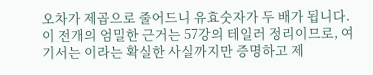오차가 제곱으로 줄어드니 유효숫자가 두 배가 됩니다. 이 전개의 엄밀한 근거는 57강의 테일러 정리이므로, 여기서는 이라는 확실한 사실까지만 증명하고 제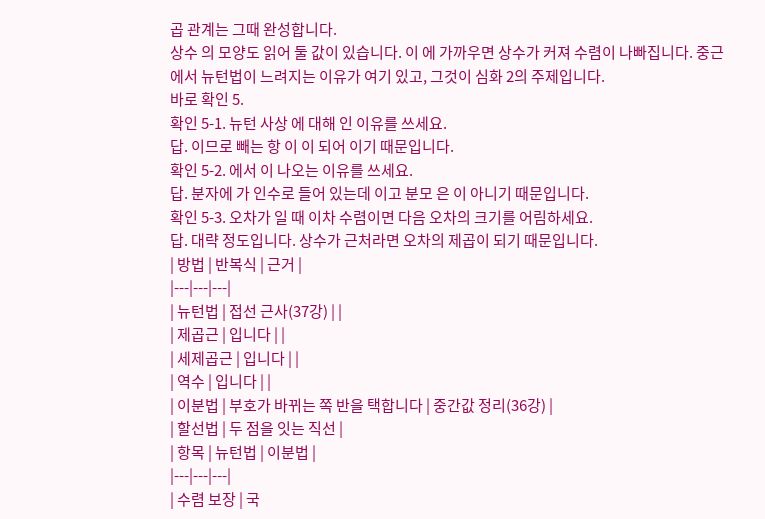곱 관계는 그때 완성합니다.
상수 의 모양도 읽어 둘 값이 있습니다. 이 에 가까우면 상수가 커져 수렴이 나빠집니다. 중근에서 뉴턴법이 느려지는 이유가 여기 있고, 그것이 심화 2의 주제입니다.
바로 확인 5.
확인 5-1. 뉴턴 사상 에 대해 인 이유를 쓰세요.
답. 이므로 빼는 항 이 이 되어 이기 때문입니다.
확인 5-2. 에서 이 나오는 이유를 쓰세요.
답. 분자에 가 인수로 들어 있는데 이고 분모 은 이 아니기 때문입니다.
확인 5-3. 오차가 일 때 이차 수렴이면 다음 오차의 크기를 어림하세요.
답. 대략 정도입니다. 상수가 근처라면 오차의 제곱이 되기 때문입니다.
| 방법 | 반복식 | 근거 |
|---|---|---|
| 뉴턴법 | 접선 근사(37강) | |
| 제곱근 | 입니다 | |
| 세제곱근 | 입니다 | |
| 역수 | 입니다 | |
| 이분법 | 부호가 바뀌는 쪽 반을 택합니다 | 중간값 정리(36강) |
| 할선법 | 두 점을 잇는 직선 |
| 항목 | 뉴턴법 | 이분법 |
|---|---|---|
| 수렴 보장 | 국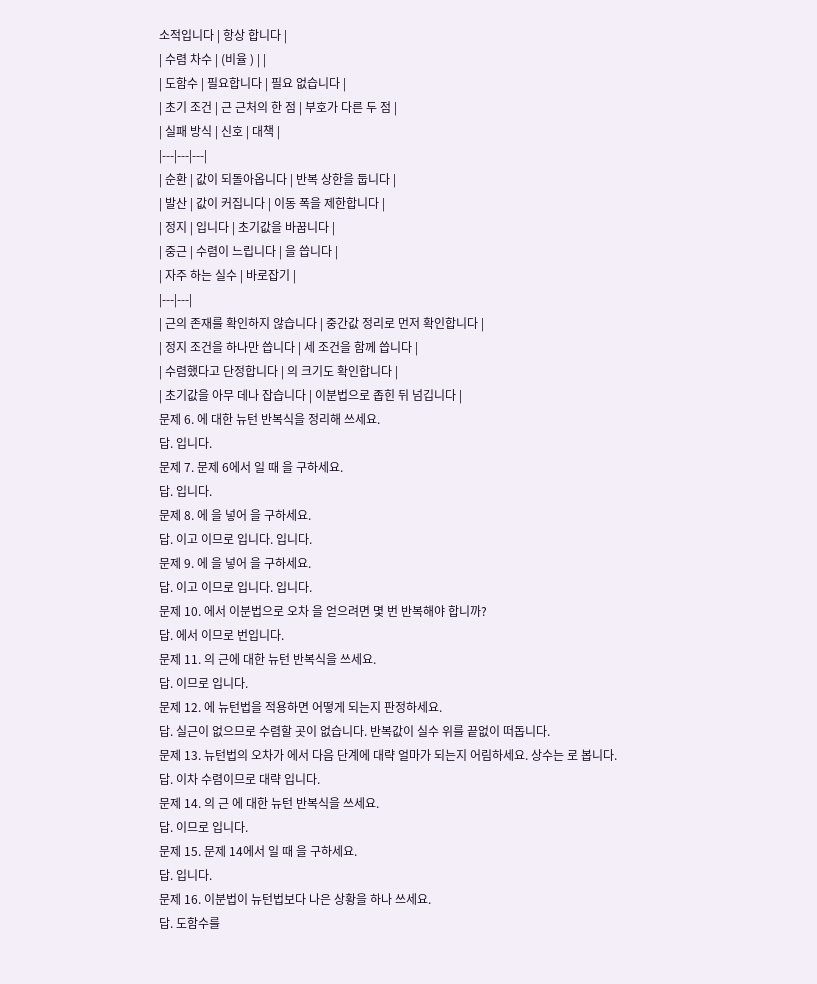소적입니다 | 항상 합니다 |
| 수렴 차수 | (비율 ) | |
| 도함수 | 필요합니다 | 필요 없습니다 |
| 초기 조건 | 근 근처의 한 점 | 부호가 다른 두 점 |
| 실패 방식 | 신호 | 대책 |
|---|---|---|
| 순환 | 값이 되돌아옵니다 | 반복 상한을 둡니다 |
| 발산 | 값이 커집니다 | 이동 폭을 제한합니다 |
| 정지 | 입니다 | 초기값을 바꿉니다 |
| 중근 | 수렴이 느립니다 | 을 씁니다 |
| 자주 하는 실수 | 바로잡기 |
|---|---|
| 근의 존재를 확인하지 않습니다 | 중간값 정리로 먼저 확인합니다 |
| 정지 조건을 하나만 씁니다 | 세 조건을 함께 씁니다 |
| 수렴했다고 단정합니다 | 의 크기도 확인합니다 |
| 초기값을 아무 데나 잡습니다 | 이분법으로 좁힌 뒤 넘깁니다 |
문제 6. 에 대한 뉴턴 반복식을 정리해 쓰세요.
답. 입니다.
문제 7. 문제 6에서 일 때 을 구하세요.
답. 입니다.
문제 8. 에 을 넣어 을 구하세요.
답. 이고 이므로 입니다. 입니다.
문제 9. 에 을 넣어 을 구하세요.
답. 이고 이므로 입니다. 입니다.
문제 10. 에서 이분법으로 오차 을 얻으려면 몇 번 반복해야 합니까?
답. 에서 이므로 번입니다.
문제 11. 의 근에 대한 뉴턴 반복식을 쓰세요.
답. 이므로 입니다.
문제 12. 에 뉴턴법을 적용하면 어떻게 되는지 판정하세요.
답. 실근이 없으므로 수렴할 곳이 없습니다. 반복값이 실수 위를 끝없이 떠돕니다.
문제 13. 뉴턴법의 오차가 에서 다음 단계에 대략 얼마가 되는지 어림하세요. 상수는 로 봅니다.
답. 이차 수렴이므로 대략 입니다.
문제 14. 의 근 에 대한 뉴턴 반복식을 쓰세요.
답. 이므로 입니다.
문제 15. 문제 14에서 일 때 을 구하세요.
답. 입니다.
문제 16. 이분법이 뉴턴법보다 나은 상황을 하나 쓰세요.
답. 도함수를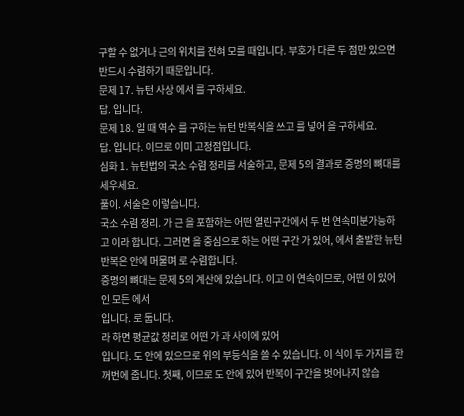구할 수 없거나 근의 위치를 전혀 모를 때입니다. 부호가 다른 두 점만 있으면 반드시 수렴하기 때문입니다.
문제 17. 뉴턴 사상 에서 를 구하세요.
답. 입니다.
문제 18. 일 때 역수 를 구하는 뉴턴 반복식을 쓰고 를 넣어 을 구하세요.
답. 입니다. 이므로 이미 고정점입니다.
심화 1. 뉴턴법의 국소 수렴 정리를 서술하고, 문제 5의 결과로 증명의 뼈대를 세우세요.
풀이. 서술은 이렇습니다.
국소 수렴 정리. 가 근 을 포함하는 어떤 열린구간에서 두 번 연속미분가능하고 이라 합니다. 그러면 을 중심으로 하는 어떤 구간 가 있어, 에서 출발한 뉴턴 반복은 안에 머물며 로 수렴합니다.
증명의 뼈대는 문제 5의 계산에 있습니다. 이고 이 연속이므로, 어떤 이 있어 인 모든 에서
입니다. 로 둡니다.
라 하면 평균값 정리로 어떤 가 과 사이에 있어
입니다. 도 안에 있으므로 위의 부등식을 쓸 수 있습니다. 이 식이 두 가지를 한꺼번에 줍니다. 첫째, 이므로 도 안에 있어 반복이 구간을 벗어나지 않습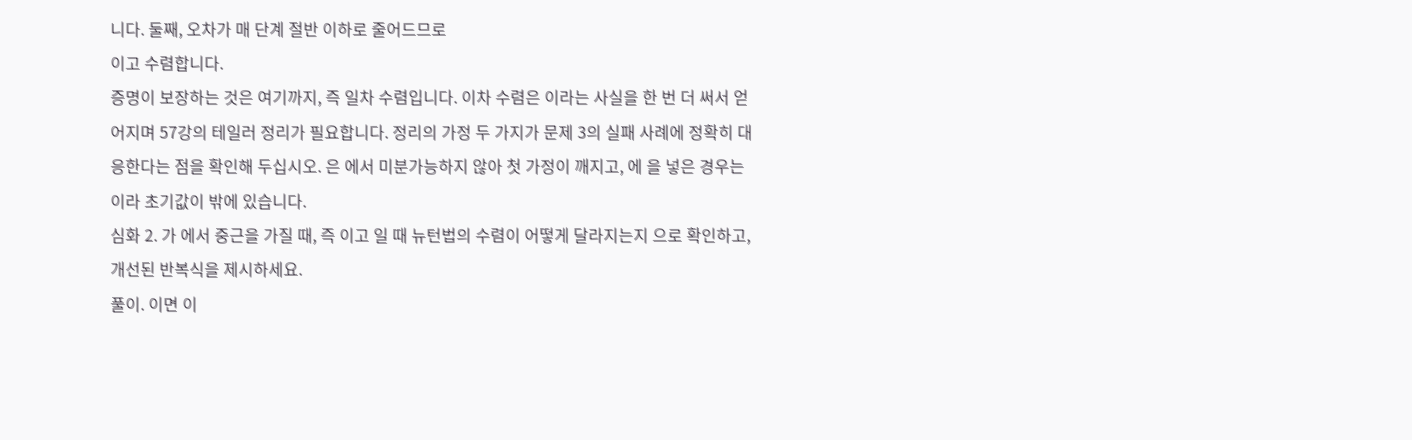니다. 둘째, 오차가 매 단계 절반 이하로 줄어드므로
이고 수렴합니다.
증명이 보장하는 것은 여기까지, 즉 일차 수렴입니다. 이차 수렴은 이라는 사실을 한 번 더 써서 얻어지며 57강의 테일러 정리가 필요합니다. 정리의 가정 두 가지가 문제 3의 실패 사례에 정확히 대응한다는 점을 확인해 두십시오. 은 에서 미분가능하지 않아 첫 가정이 깨지고, 에 을 넣은 경우는 이라 초기값이 밖에 있습니다.
심화 2. 가 에서 중근을 가질 때, 즉 이고 일 때 뉴턴법의 수렴이 어떻게 달라지는지 으로 확인하고, 개선된 반복식을 제시하세요.
풀이. 이면 이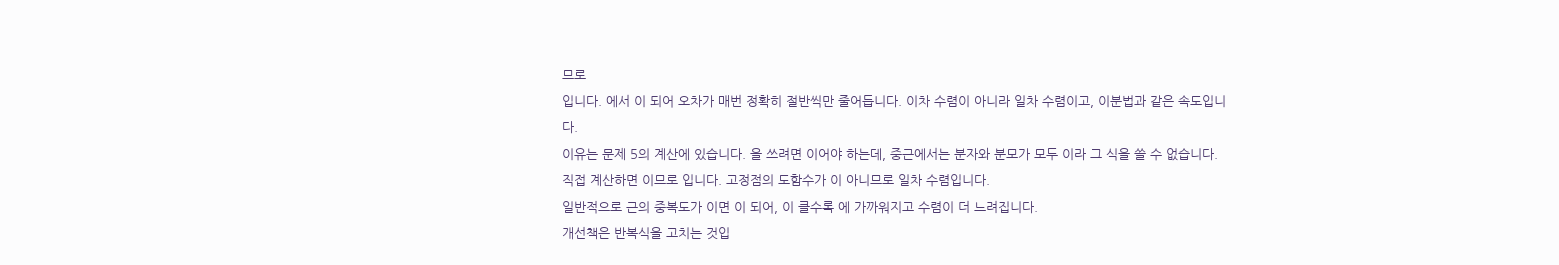므로
입니다. 에서 이 되어 오차가 매번 정확히 절반씩만 줄어듭니다. 이차 수렴이 아니라 일차 수렴이고, 이분법과 같은 속도입니다.
이유는 문제 5의 계산에 있습니다. 을 쓰려면 이어야 하는데, 중근에서는 분자와 분모가 모두 이라 그 식을 쓸 수 없습니다. 직접 계산하면 이므로 입니다. 고정점의 도함수가 이 아니므로 일차 수렴입니다.
일반적으로 근의 중복도가 이면 이 되어, 이 클수록 에 가까워지고 수렴이 더 느려집니다.
개선책은 반복식을 고치는 것입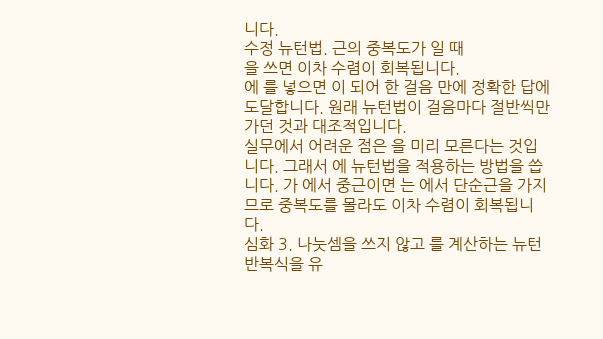니다.
수정 뉴턴법. 근의 중복도가 일 때
을 쓰면 이차 수렴이 회복됩니다.
에 를 넣으면 이 되어 한 걸음 만에 정확한 답에 도달합니다. 원래 뉴턴법이 걸음마다 절반씩만 가던 것과 대조적입니다.
실무에서 어려운 점은 을 미리 모른다는 것입니다. 그래서 에 뉴턴법을 적용하는 방법을 씁니다. 가 에서 중근이면 는 에서 단순근을 가지므로 중복도를 몰라도 이차 수렴이 회복됩니다.
심화 3. 나눗셈을 쓰지 않고 를 계산하는 뉴턴 반복식을 유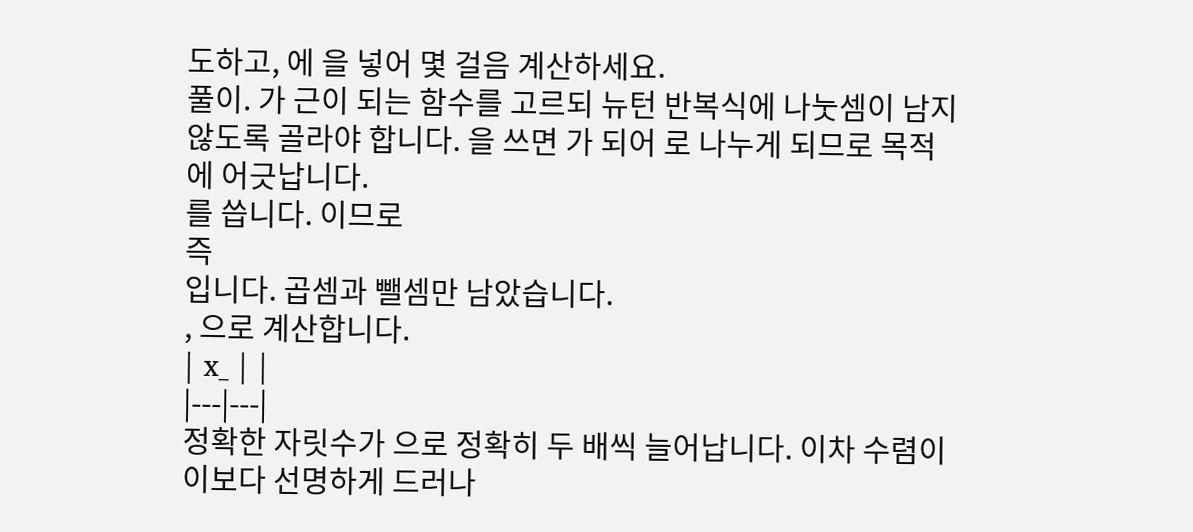도하고, 에 을 넣어 몇 걸음 계산하세요.
풀이. 가 근이 되는 함수를 고르되 뉴턴 반복식에 나눗셈이 남지 않도록 골라야 합니다. 을 쓰면 가 되어 로 나누게 되므로 목적에 어긋납니다.
를 씁니다. 이므로
즉
입니다. 곱셈과 뺄셈만 남았습니다.
, 으로 계산합니다.
| x_ | |
|---|---|
정확한 자릿수가 으로 정확히 두 배씩 늘어납니다. 이차 수렴이 이보다 선명하게 드러나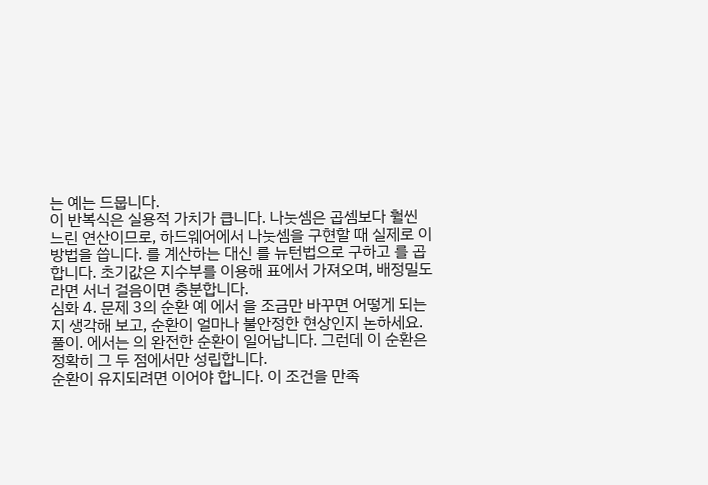는 예는 드뭅니다.
이 반복식은 실용적 가치가 큽니다. 나눗셈은 곱셈보다 훨씬 느린 연산이므로, 하드웨어에서 나눗셈을 구현할 때 실제로 이 방법을 씁니다. 를 계산하는 대신 를 뉴턴법으로 구하고 를 곱합니다. 초기값은 지수부를 이용해 표에서 가져오며, 배정밀도라면 서너 걸음이면 충분합니다.
심화 4. 문제 3의 순환 예 에서 을 조금만 바꾸면 어떻게 되는지 생각해 보고, 순환이 얼마나 불안정한 현상인지 논하세요.
풀이. 에서는 의 완전한 순환이 일어납니다. 그런데 이 순환은 정확히 그 두 점에서만 성립합니다.
순환이 유지되려면 이어야 합니다. 이 조건을 만족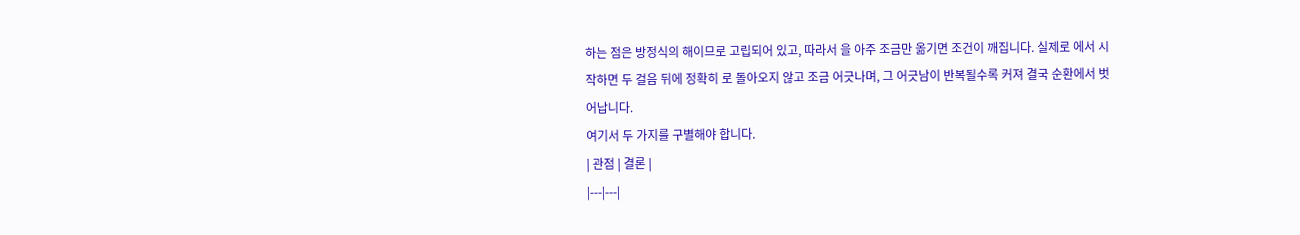하는 점은 방정식의 해이므로 고립되어 있고, 따라서 을 아주 조금만 옮기면 조건이 깨집니다. 실제로 에서 시작하면 두 걸음 뒤에 정확히 로 돌아오지 않고 조금 어긋나며, 그 어긋남이 반복될수록 커져 결국 순환에서 벗어납니다.
여기서 두 가지를 구별해야 합니다.
| 관점 | 결론 |
|---|---|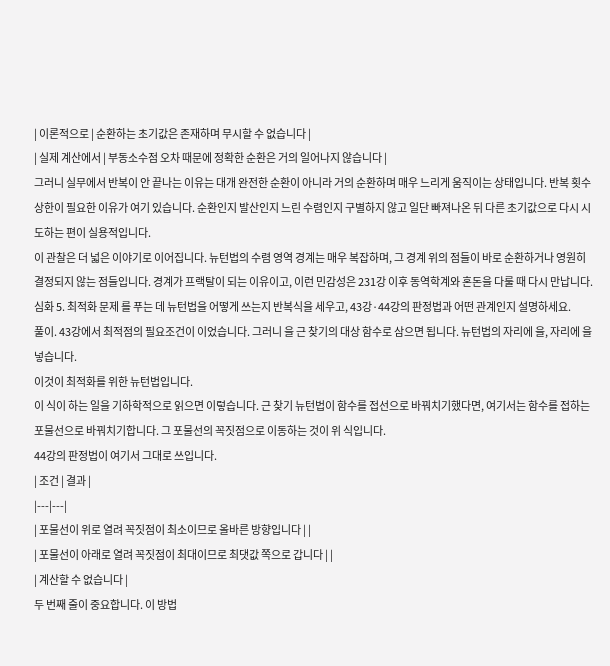| 이론적으로 | 순환하는 초기값은 존재하며 무시할 수 없습니다 |
| 실제 계산에서 | 부동소수점 오차 때문에 정확한 순환은 거의 일어나지 않습니다 |
그러니 실무에서 반복이 안 끝나는 이유는 대개 완전한 순환이 아니라 거의 순환하며 매우 느리게 움직이는 상태입니다. 반복 횟수 상한이 필요한 이유가 여기 있습니다. 순환인지 발산인지 느린 수렴인지 구별하지 않고 일단 빠져나온 뒤 다른 초기값으로 다시 시도하는 편이 실용적입니다.
이 관찰은 더 넓은 이야기로 이어집니다. 뉴턴법의 수렴 영역 경계는 매우 복잡하며, 그 경계 위의 점들이 바로 순환하거나 영원히 결정되지 않는 점들입니다. 경계가 프랙탈이 되는 이유이고, 이런 민감성은 231강 이후 동역학계와 혼돈을 다룰 때 다시 만납니다.
심화 5. 최적화 문제 를 푸는 데 뉴턴법을 어떻게 쓰는지 반복식을 세우고, 43강·44강의 판정법과 어떤 관계인지 설명하세요.
풀이. 43강에서 최적점의 필요조건이 이었습니다. 그러니 을 근 찾기의 대상 함수로 삼으면 됩니다. 뉴턴법의 자리에 을, 자리에 을 넣습니다.
이것이 최적화를 위한 뉴턴법입니다.
이 식이 하는 일을 기하학적으로 읽으면 이렇습니다. 근 찾기 뉴턴법이 함수를 접선으로 바꿔치기했다면, 여기서는 함수를 접하는 포물선으로 바꿔치기합니다. 그 포물선의 꼭짓점으로 이동하는 것이 위 식입니다.
44강의 판정법이 여기서 그대로 쓰입니다.
| 조건 | 결과 |
|---|---|
| 포물선이 위로 열려 꼭짓점이 최소이므로 올바른 방향입니다 | |
| 포물선이 아래로 열려 꼭짓점이 최대이므로 최댓값 쪽으로 갑니다 | |
| 계산할 수 없습니다 |
두 번째 줄이 중요합니다. 이 방법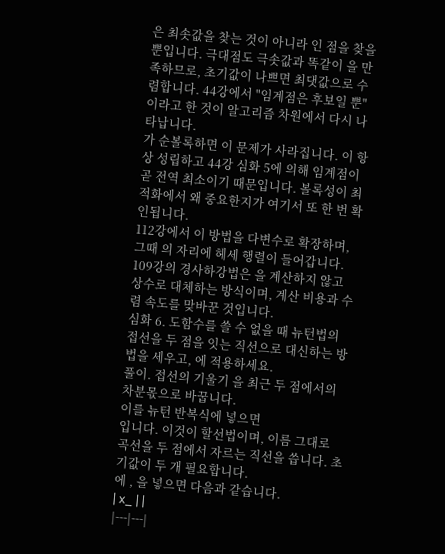은 최솟값을 찾는 것이 아니라 인 점을 찾을 뿐입니다. 극대점도 극솟값과 똑같이 을 만족하므로, 초기값이 나쁘면 최댓값으로 수렴합니다. 44강에서 "임계점은 후보일 뿐"이라고 한 것이 알고리즘 차원에서 다시 나타납니다.
가 순볼록하면 이 문제가 사라집니다. 이 항상 성립하고 44강 심화 5에 의해 임계점이 곧 전역 최소이기 때문입니다. 볼록성이 최적화에서 왜 중요한지가 여기서 또 한 번 확인됩니다.
112강에서 이 방법을 다변수로 확장하며, 그때 의 자리에 헤세 행렬이 들어갑니다. 109강의 경사하강법은 을 계산하지 않고 상수로 대체하는 방식이며, 계산 비용과 수렴 속도를 맞바꾼 것입니다.
심화 6. 도함수를 쓸 수 없을 때 뉴턴법의 접선을 두 점을 잇는 직선으로 대신하는 방법을 세우고, 에 적용하세요.
풀이. 접선의 기울기 을 최근 두 점에서의 차분몫으로 바꿉니다.
이를 뉴턴 반복식에 넣으면
입니다. 이것이 할선법이며, 이름 그대로 곡선을 두 점에서 자르는 직선을 씁니다. 초기값이 두 개 필요합니다.
에 , 을 넣으면 다음과 같습니다.
| x_ | |
|---|---|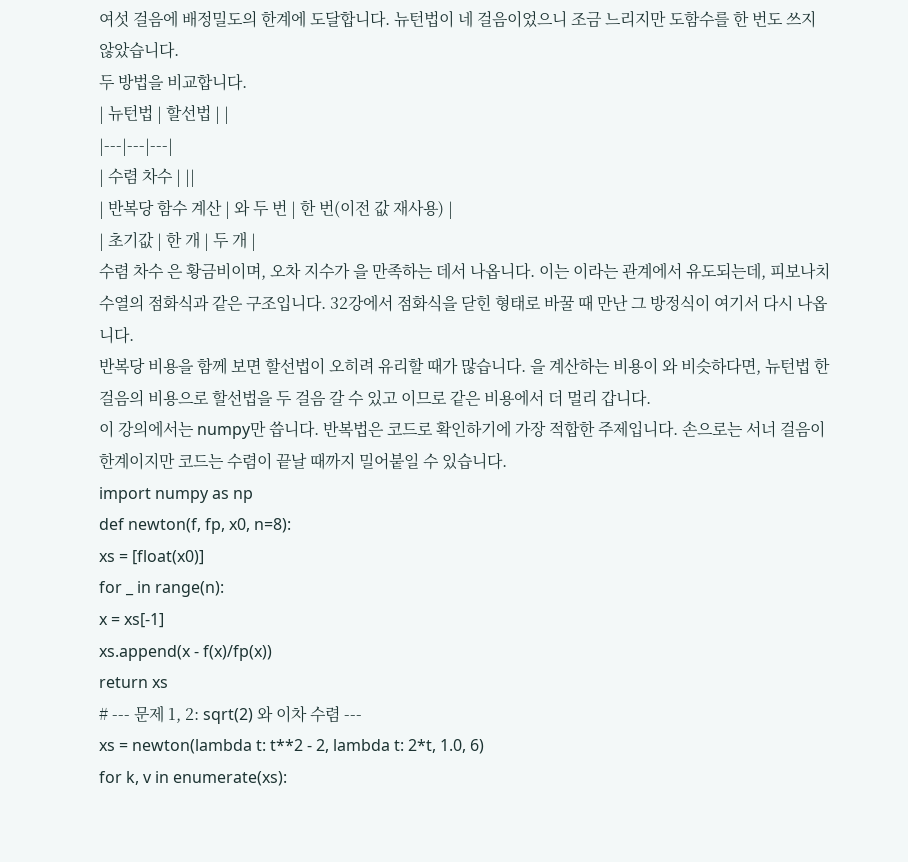여섯 걸음에 배정밀도의 한계에 도달합니다. 뉴턴법이 네 걸음이었으니 조금 느리지만 도함수를 한 번도 쓰지 않았습니다.
두 방법을 비교합니다.
| 뉴턴법 | 할선법 | |
|---|---|---|
| 수렴 차수 | ||
| 반복당 함수 계산 | 와 두 번 | 한 번(이전 값 재사용) |
| 초기값 | 한 개 | 두 개 |
수렴 차수 은 황금비이며, 오차 지수가 을 만족하는 데서 나옵니다. 이는 이라는 관계에서 유도되는데, 피보나치 수열의 점화식과 같은 구조입니다. 32강에서 점화식을 닫힌 형태로 바꿀 때 만난 그 방정식이 여기서 다시 나옵니다.
반복당 비용을 함께 보면 할선법이 오히려 유리할 때가 많습니다. 을 계산하는 비용이 와 비슷하다면, 뉴턴법 한 걸음의 비용으로 할선법을 두 걸음 갈 수 있고 이므로 같은 비용에서 더 멀리 갑니다.
이 강의에서는 numpy만 씁니다. 반복법은 코드로 확인하기에 가장 적합한 주제입니다. 손으로는 서너 걸음이 한계이지만 코드는 수렴이 끝날 때까지 밀어붙일 수 있습니다.
import numpy as np
def newton(f, fp, x0, n=8):
xs = [float(x0)]
for _ in range(n):
x = xs[-1]
xs.append(x - f(x)/fp(x))
return xs
# --- 문제 1, 2: sqrt(2) 와 이차 수렴 ---
xs = newton(lambda t: t**2 - 2, lambda t: 2*t, 1.0, 6)
for k, v in enumerate(xs):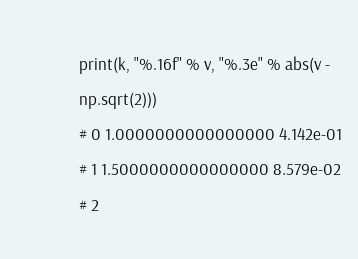print(k, "%.16f" % v, "%.3e" % abs(v - np.sqrt(2)))
# 0 1.0000000000000000 4.142e-01
# 1 1.5000000000000000 8.579e-02
# 2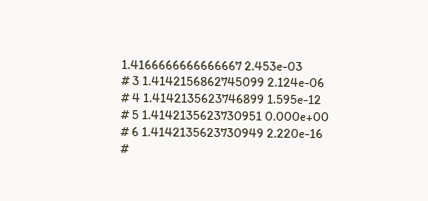1.4166666666666667 2.453e-03
# 3 1.4142156862745099 2.124e-06
# 4 1.4142135623746899 1.595e-12
# 5 1.4142135623730951 0.000e+00
# 6 1.4142135623730949 2.220e-16
#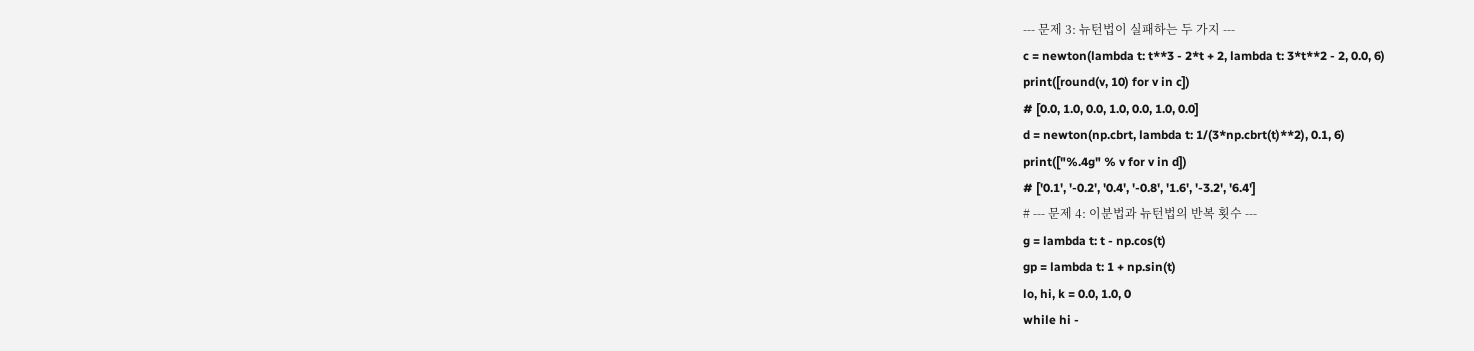--- 문제 3: 뉴턴법이 실패하는 두 가지 ---
c = newton(lambda t: t**3 - 2*t + 2, lambda t: 3*t**2 - 2, 0.0, 6)
print([round(v, 10) for v in c])
# [0.0, 1.0, 0.0, 1.0, 0.0, 1.0, 0.0]
d = newton(np.cbrt, lambda t: 1/(3*np.cbrt(t)**2), 0.1, 6)
print(["%.4g" % v for v in d])
# ['0.1', '-0.2', '0.4', '-0.8', '1.6', '-3.2', '6.4']
# --- 문제 4: 이분법과 뉴턴법의 반복 횟수 ---
g = lambda t: t - np.cos(t)
gp = lambda t: 1 + np.sin(t)
lo, hi, k = 0.0, 1.0, 0
while hi -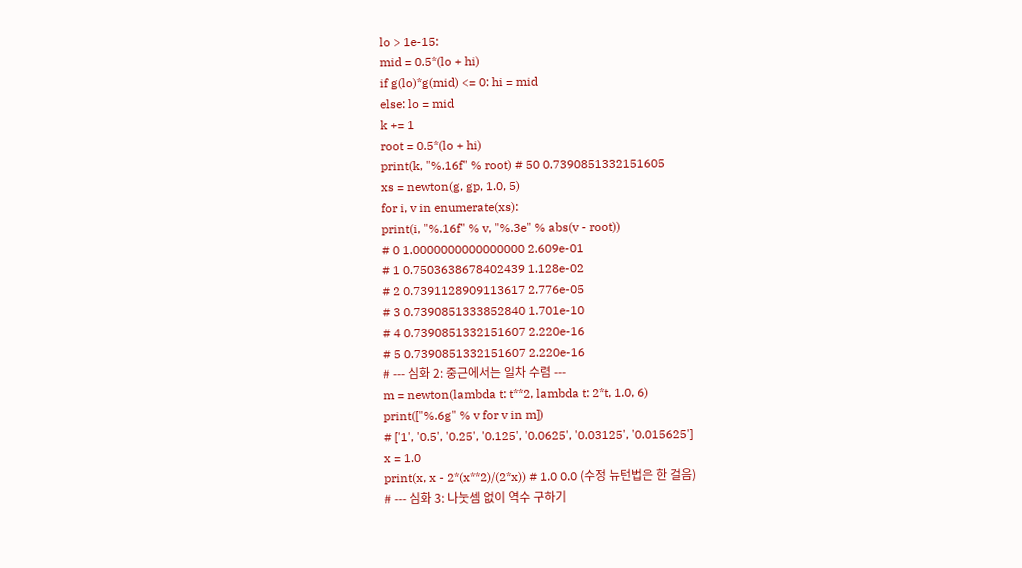lo > 1e-15:
mid = 0.5*(lo + hi)
if g(lo)*g(mid) <= 0: hi = mid
else: lo = mid
k += 1
root = 0.5*(lo + hi)
print(k, "%.16f" % root) # 50 0.7390851332151605
xs = newton(g, gp, 1.0, 5)
for i, v in enumerate(xs):
print(i, "%.16f" % v, "%.3e" % abs(v - root))
# 0 1.0000000000000000 2.609e-01
# 1 0.7503638678402439 1.128e-02
# 2 0.7391128909113617 2.776e-05
# 3 0.7390851333852840 1.701e-10
# 4 0.7390851332151607 2.220e-16
# 5 0.7390851332151607 2.220e-16
# --- 심화 2: 중근에서는 일차 수렴 ---
m = newton(lambda t: t**2, lambda t: 2*t, 1.0, 6)
print(["%.6g" % v for v in m])
# ['1', '0.5', '0.25', '0.125', '0.0625', '0.03125', '0.015625']
x = 1.0
print(x, x - 2*(x**2)/(2*x)) # 1.0 0.0 (수정 뉴턴법은 한 걸음)
# --- 심화 3: 나눗셈 없이 역수 구하기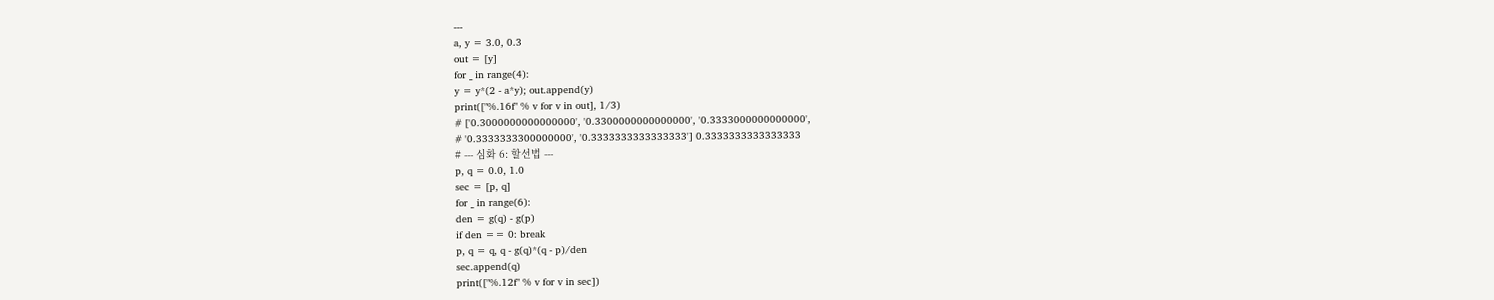---
a, y = 3.0, 0.3
out = [y]
for _ in range(4):
y = y*(2 - a*y); out.append(y)
print(["%.16f" % v for v in out], 1/3)
# ['0.3000000000000000', '0.3300000000000000', '0.3333000000000000',
# '0.3333333300000000', '0.3333333333333333'] 0.3333333333333333
# --- 심화 6: 할선법 ---
p, q = 0.0, 1.0
sec = [p, q]
for _ in range(6):
den = g(q) - g(p)
if den == 0: break
p, q = q, q - g(q)*(q - p)/den
sec.append(q)
print(["%.12f" % v for v in sec])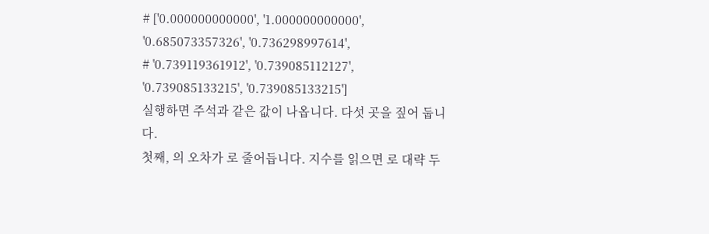# ['0.000000000000', '1.000000000000', '0.685073357326', '0.736298997614',
# '0.739119361912', '0.739085112127', '0.739085133215', '0.739085133215']
실행하면 주석과 같은 값이 나옵니다. 다섯 곳을 짚어 둡니다.
첫째, 의 오차가 로 줄어듭니다. 지수를 읽으면 로 대략 두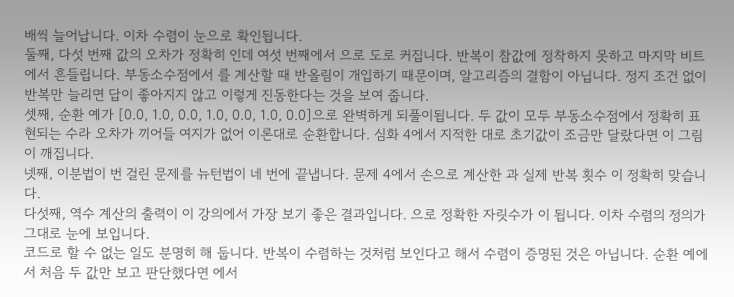배씩 늘어납니다. 이차 수렴이 눈으로 확인됩니다.
둘째, 다섯 번째 값의 오차가 정확히 인데 여섯 번째에서 으로 도로 커집니다. 반복이 참값에 정착하지 못하고 마지막 비트에서 흔들립니다. 부동소수점에서 를 계산할 때 반올림이 개입하기 때문이며, 알고리즘의 결함이 아닙니다. 정지 조건 없이 반복만 늘리면 답이 좋아지지 않고 이렇게 진동한다는 것을 보여 줍니다.
셋째, 순환 예가 [0.0, 1.0, 0.0, 1.0, 0.0, 1.0, 0.0]으로 완벽하게 되풀이됩니다. 두 값이 모두 부동소수점에서 정확히 표현되는 수라 오차가 끼어들 여지가 없어 이론대로 순환합니다. 심화 4에서 지적한 대로 초기값이 조금만 달랐다면 이 그림이 깨집니다.
넷째, 이분법이 번 걸린 문제를 뉴턴법이 네 번에 끝냅니다. 문제 4에서 손으로 계산한 과 실제 반복 횟수 이 정확히 맞습니다.
다섯째, 역수 계산의 출력이 이 강의에서 가장 보기 좋은 결과입니다. 으로 정확한 자릿수가 이 됩니다. 이차 수렴의 정의가 그대로 눈에 보입니다.
코드로 할 수 없는 일도 분명히 해 둡니다. 반복이 수렴하는 것처럼 보인다고 해서 수렴이 증명된 것은 아닙니다. 순환 예에서 처음 두 값만 보고 판단했다면 에서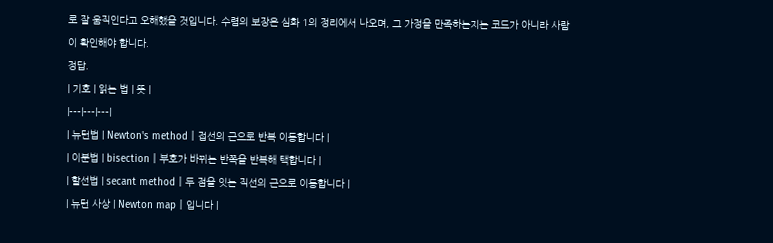로 잘 움직인다고 오해했을 것입니다. 수렴의 보장은 심화 1의 정리에서 나오며, 그 가정을 만족하는지는 코드가 아니라 사람이 확인해야 합니다.
정답.
| 기호 | 읽는 법 | 뜻 |
|---|---|---|
| 뉴턴법 | Newton's method | 접선의 근으로 반복 이동합니다 |
| 이분법 | bisection | 부호가 바뀌는 반쪽을 반복해 택합니다 |
| 할선법 | secant method | 두 점을 잇는 직선의 근으로 이동합니다 |
| 뉴턴 사상 | Newton map | 입니다 |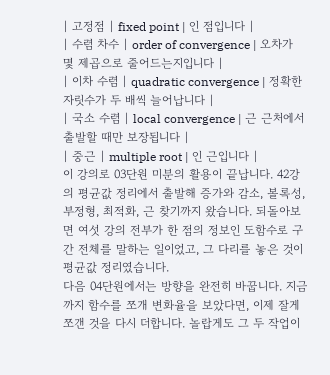| 고정점 | fixed point | 인 점입니다 |
| 수렴 차수 | order of convergence | 오차가 몇 제곱으로 줄어드는지입니다 |
| 이차 수렴 | quadratic convergence | 정확한 자릿수가 두 배씩 늘어납니다 |
| 국소 수렴 | local convergence | 근 근처에서 출발할 때만 보장됩니다 |
| 중근 | multiple root | 인 근입니다 |
이 강의로 03단원 미분의 활용이 끝납니다. 42강의 평균값 정리에서 출발해 증가와 감소, 볼록성, 부정형, 최적화, 근 찾기까지 왔습니다. 되돌아보면 여섯 강의 전부가 한 점의 정보인 도함수로 구간 전체를 말하는 일이었고, 그 다리를 놓은 것이 평균값 정리였습니다.
다음 04단원에서는 방향을 완전히 바꿉니다. 지금까지 함수를 쪼개 변화율을 보았다면, 이제 잘게 쪼갠 것을 다시 더합니다. 놀랍게도 그 두 작업이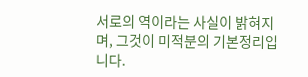서로의 역이라는 사실이 밝혀지며, 그것이 미적분의 기본정리입니다.